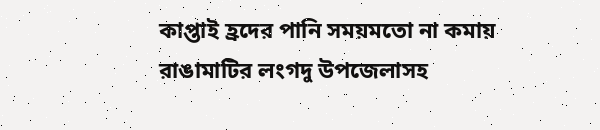কাপ্তাই হ্রদের পানি সময়মতো না কমায় রাঙামাটির লংগদু উপজেলাসহ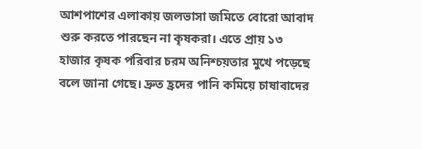আশপাশের এলাকায় জলভাসা জমিতে বোরো আবাদ শুরু করতে পারছেন না কৃষকরা। এতে প্রায় ১৩ হাজার কৃষক পরিবার চরম অনিশ্চয়তার মুখে পড়েছে বলে জানা গেছে। দ্রুত হ্রদের পানি কমিয়ে চাষাবাদের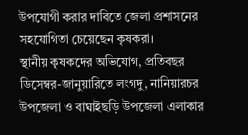উপযোগী করার দাবিতে জেলা প্রশাসনের সহযোগিতা চেয়েছেন কৃষকরা।
স্থানীয় কৃষকদের অভিযোগ, প্রতিবছর ডিসেম্বর-জানুয়ারিতে লংগদু, নানিয়ারচর উপজেলা ও বাঘাইছড়ি উপজেলা এলাকার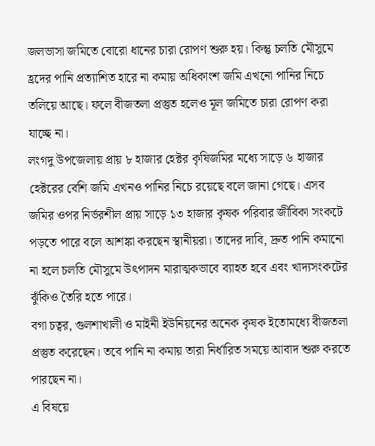জলভাসা জমিতে বোরো ধানের চারা রোপণ শুরু হয়। কিন্তু চলতি মৌসুমে হ্রদের পানি প্রত্যাশিত হারে না কমায় অধিকাংশ জমি এখনো পানির নিচে তলিয়ে আছে। ফলে বীজতলা প্রস্তুত হলেও মূল জমিতে চারা রোপণ করা যাচ্ছে না।
লংগদু উপজেলায় প্রায় ৮ হাজার হেক্টর কৃষিজমির মধ্যে সাড়ে ৬ হাজার হেক্টরের বেশি জমি এখনও পানির নিচে রয়েছে বলে জানা গেছে। এসব জমির ওপর নির্ভরশীল প্রায় সাড়ে ১৩ হাজার কৃষক পরিবার জীবিকা সংকটে পড়তে পারে বলে আশঙ্কা করছেন স্থানীয়রা। তাদের দাবি, দ্রুত পানি কমানো না হলে চলতি মৌসুমে উৎপাদন মারাত্মকভাবে ব্যাহত হবে এবং খাদ্যসংকটের ঝুঁকিও তৈরি হতে পারে।
বগা চত্বর, গুলশাখালী ও মাইনী ইউনিয়নের অনেক কৃষক ইতোমধ্যে বীজতলা প্রস্তুত করেছেন। তবে পানি না কমায় তারা নির্ধারিত সময়ে আবাদ শুরু করতে পারছেন না।
এ বিষয়ে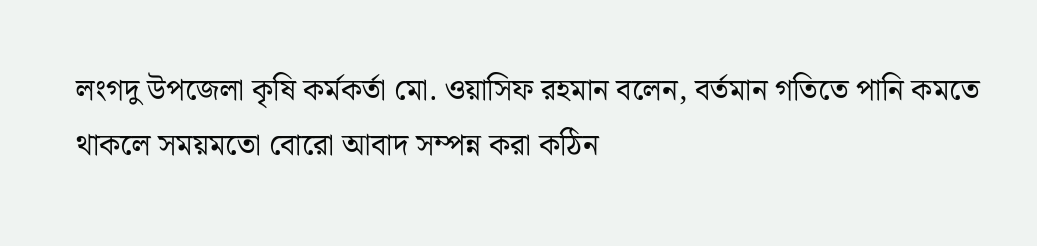লংগদু উপজেলা কৃষি কর্মকর্তা মো. ওয়াসিফ রহমান বলেন, বর্তমান গতিতে পানি কমতে থাকলে সময়মতো বোরো আবাদ সম্পন্ন করা কঠিন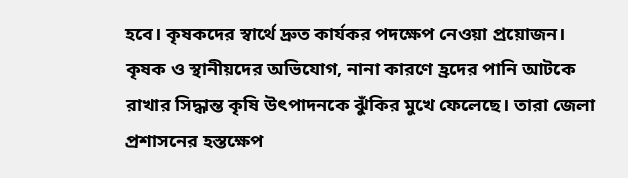হবে। কৃষকদের স্বার্থে দ্রুত কার্যকর পদক্ষেপ নেওয়া প্রয়োজন।
কৃষক ও স্থানীয়দের অভিযোগ, নানা কারণে হ্রদের পানি আটকে রাখার সিদ্ধান্ত কৃষি উৎপাদনকে ঝুঁকির মুখে ফেলেছে। তারা জেলা প্রশাসনের হস্তক্ষেপ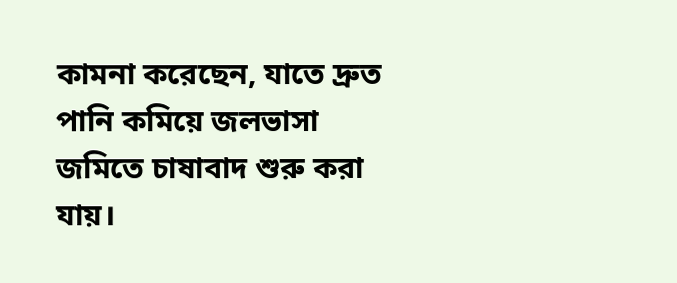কামনা করেছেন, যাতে দ্রুত পানি কমিয়ে জলভাসা জমিতে চাষাবাদ শুরু করা যায়।